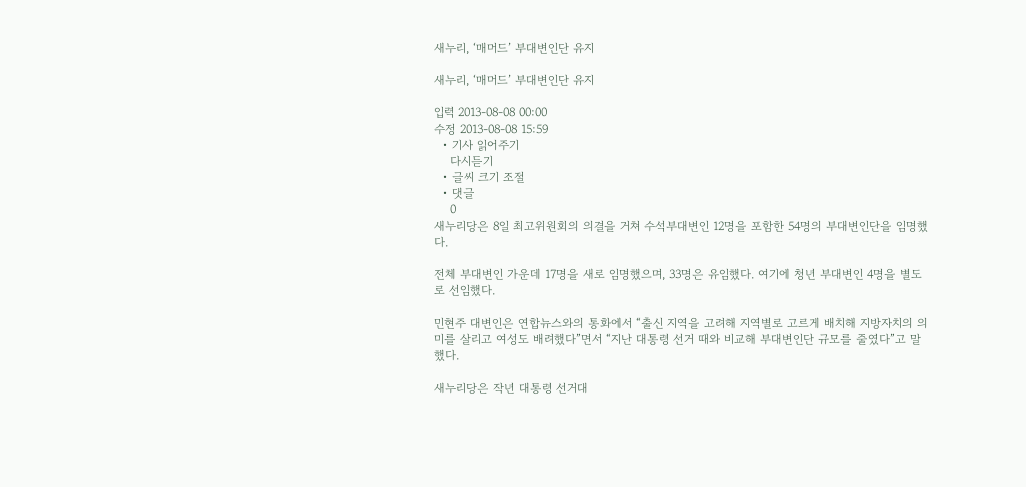새누리, ‘매머드’ 부대변인단 유지

새누리, ‘매머드’ 부대변인단 유지

입력 2013-08-08 00:00
수정 2013-08-08 15:59
  • 기사 읽어주기
    다시듣기
  • 글씨 크기 조절
  • 댓글
    0
새누리당은 8일 최고위원회의 의결을 거쳐 수석부대변인 12명을 포함한 54명의 부대변인단을 임명했다.

전체 부대변인 가운데 17명을 새로 임명했으며, 33명은 유임했다. 여기에 청년 부대변인 4명을 별도로 선임했다.

민현주 대변인은 연합뉴스와의 통화에서 “출신 지역을 고려해 지역별로 고르게 배치해 지방자치의 의미를 살리고 여성도 배려했다”면서 “지난 대통령 선거 때와 비교해 부대변인단 규모를 줄였다”고 말했다.

새누리당은 작년 대통령 선거대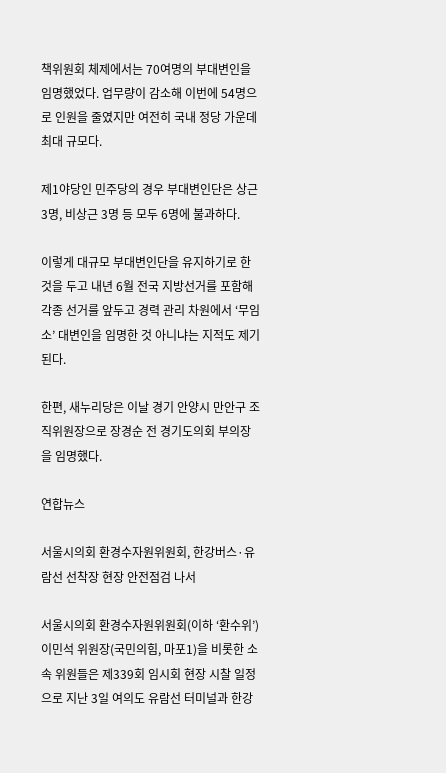책위원회 체제에서는 70여명의 부대변인을 임명했었다. 업무량이 감소해 이번에 54명으로 인원을 줄였지만 여전히 국내 정당 가운데 최대 규모다.

제1야당인 민주당의 경우 부대변인단은 상근 3명, 비상근 3명 등 모두 6명에 불과하다.

이렇게 대규모 부대변인단을 유지하기로 한 것을 두고 내년 6월 전국 지방선거를 포함해 각종 선거를 앞두고 경력 관리 차원에서 ‘무임소’ 대변인을 임명한 것 아니냐는 지적도 제기된다.

한편, 새누리당은 이날 경기 안양시 만안구 조직위원장으로 장경순 전 경기도의회 부의장을 임명했다.

연합뉴스

서울시의회 환경수자원위원회, 한강버스·유람선 선착장 현장 안전점검 나서

서울시의회 환경수자원위원회(이하 ‘환수위’) 이민석 위원장(국민의힘, 마포1)을 비롯한 소속 위원들은 제339회 임시회 현장 시찰 일정으로 지난 3일 여의도 유람선 터미널과 한강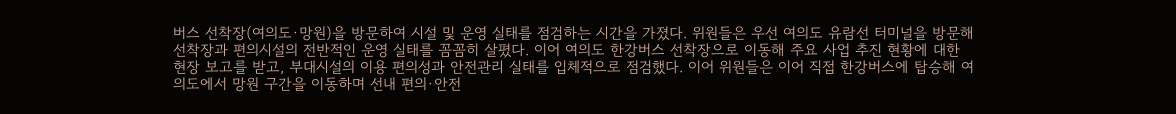버스 선착장(여의도·망원)을 방문하여 시설 및 운영 실태를 점검하는 시간을 가졌다. 위원들은 우선 여의도 유람선 터미널을 방문해 선착장과 편의시설의 전반적인 운영 실태를 꼼꼼히 살폈다. 이어 여의도 한강버스 선착장으로 이동해 주요 사업 추진 현황에 대한 현장 보고를 받고, 부대시설의 이용 편의성과 안전관리 실태를 입체적으로 점검했다. 이어 위원들은 이어 직접 한강버스에 탑승해 여의도에서 망원 구간을 이동하며 선내 편의·안전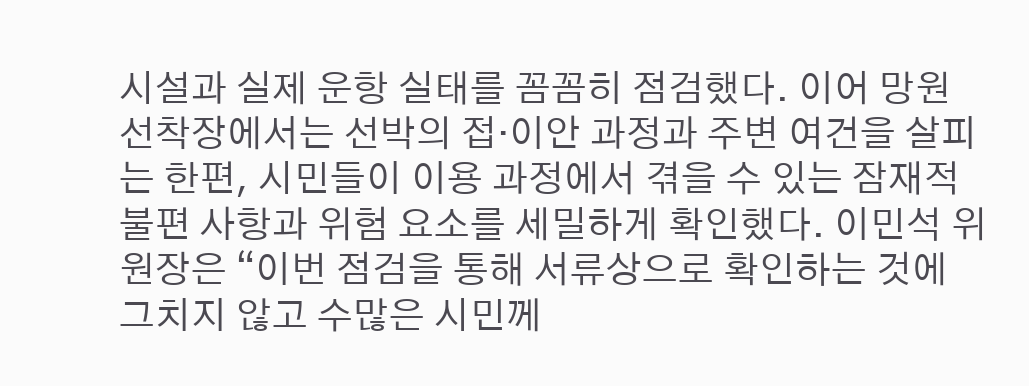시설과 실제 운항 실태를 꼼꼼히 점검했다. 이어 망원 선착장에서는 선박의 접·이안 과정과 주변 여건을 살피는 한편, 시민들이 이용 과정에서 겪을 수 있는 잠재적 불편 사항과 위험 요소를 세밀하게 확인했다. 이민석 위원장은 “이번 점검을 통해 서류상으로 확인하는 것에 그치지 않고 수많은 시민께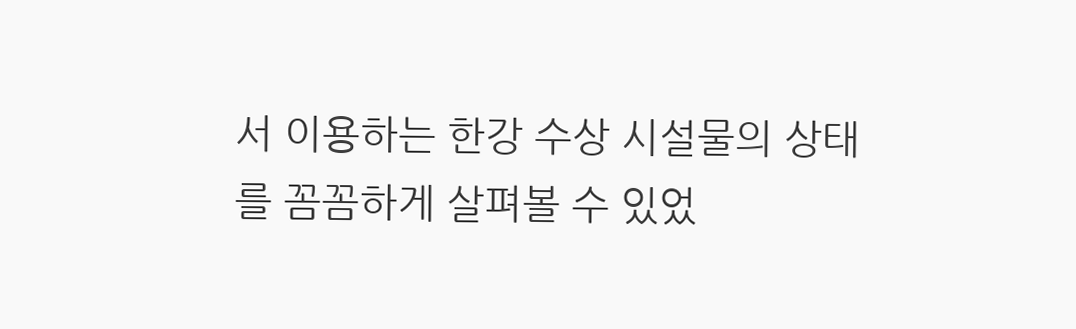서 이용하는 한강 수상 시설물의 상태를 꼼꼼하게 살펴볼 수 있었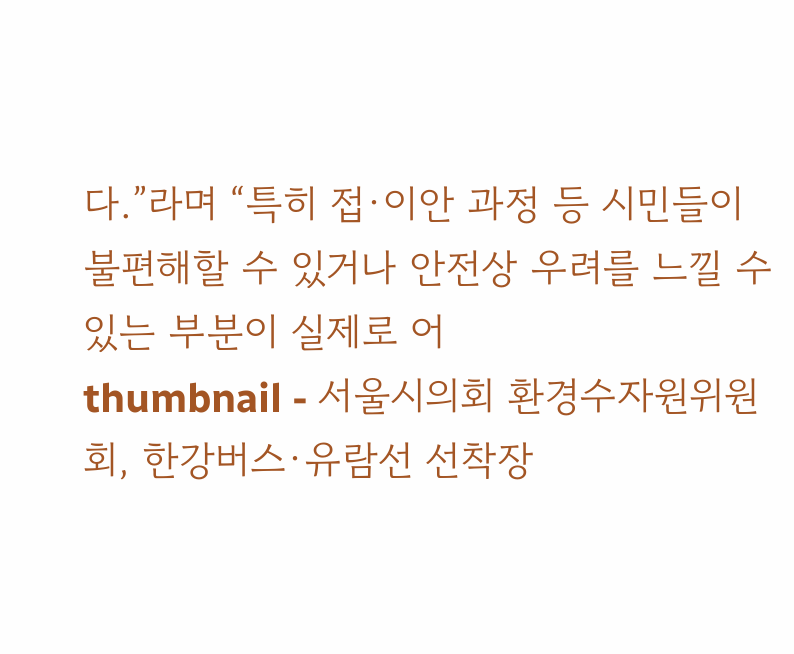다.”라며 “특히 접·이안 과정 등 시민들이 불편해할 수 있거나 안전상 우려를 느낄 수 있는 부분이 실제로 어
thumbnail - 서울시의회 환경수자원위원회, 한강버스·유람선 선착장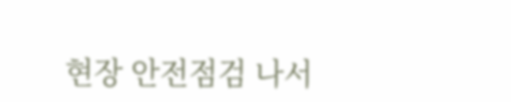현장 안전점검 나서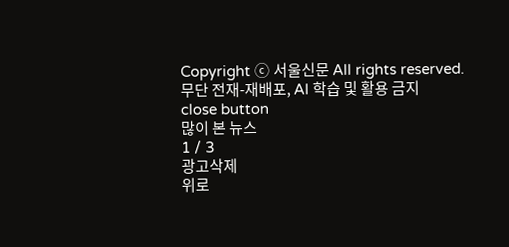Copyright ⓒ 서울신문 All rights reserved. 무단 전재-재배포, AI 학습 및 활용 금지
close button
많이 본 뉴스
1 / 3
광고삭제
위로